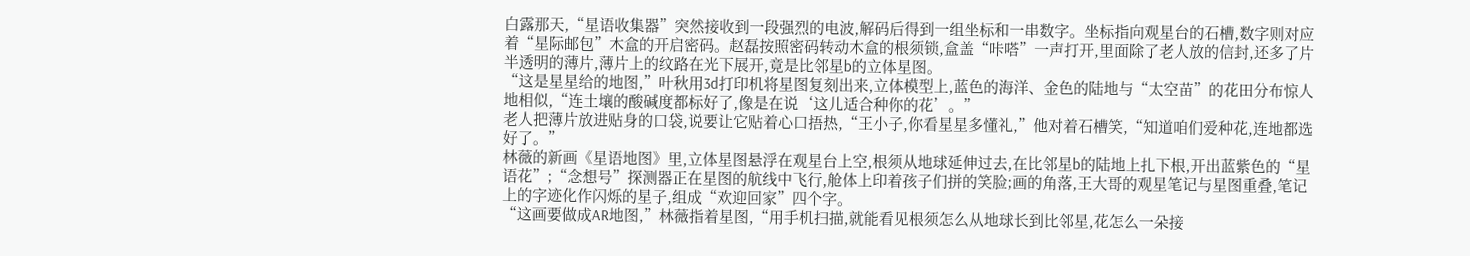白露那天,“星语收集器”突然接收到一段强烈的电波,解码后得到一组坐标和一串数字。坐标指向观星台的石槽,数字则对应着“星际邮包”木盒的开启密码。赵磊按照密码转动木盒的根须锁,盒盖“咔嗒”一声打开,里面除了老人放的信封,还多了片半透明的薄片,薄片上的纹路在光下展开,竟是比邻星b的立体星图。
“这是星星给的地图,”叶秋用3d打印机将星图复刻出来,立体模型上,蓝色的海洋、金色的陆地与“太空苗”的花田分布惊人地相似,“连土壤的酸碱度都标好了,像是在说‘这儿适合种你的花’。”
老人把薄片放进贴身的口袋,说要让它贴着心口捂热,“王小子,你看星星多懂礼,”他对着石槽笑,“知道咱们爱种花,连地都选好了。”
林薇的新画《星语地图》里,立体星图悬浮在观星台上空,根须从地球延伸过去,在比邻星b的陆地上扎下根,开出蓝紫色的“星语花”;“念想号”探测器正在星图的航线中飞行,舱体上印着孩子们拼的笑脸;画的角落,王大哥的观星笔记与星图重叠,笔记上的字迹化作闪烁的星子,组成“欢迎回家”四个字。
“这画要做成AR地图,”林薇指着星图,“用手机扫描,就能看见根须怎么从地球长到比邻星,花怎么一朵接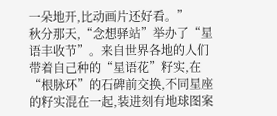一朵地开,比动画片还好看。”
秋分那天,“念想驿站”举办了“星语丰收节”。来自世界各地的人们带着自己种的“星语花”籽实,在“根脉环”的石碑前交换,不同星座的籽实混在一起,装进刻有地球图案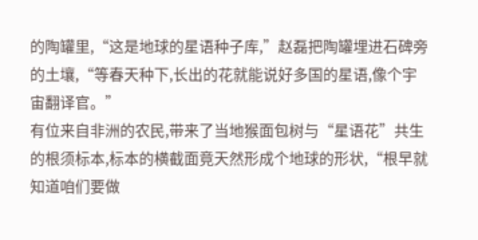的陶罐里,“这是地球的星语种子库,”赵磊把陶罐埋进石碑旁的土壤,“等春天种下,长出的花就能说好多国的星语,像个宇宙翻译官。”
有位来自非洲的农民,带来了当地猴面包树与“星语花”共生的根须标本,标本的横截面竟天然形成个地球的形状,“根早就知道咱们要做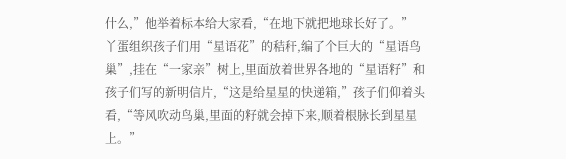什么,”他举着标本给大家看,“在地下就把地球长好了。”
丫蛋组织孩子们用“星语花”的秸秆,编了个巨大的“星语鸟巢”,挂在“一家亲”树上,里面放着世界各地的“星语籽”和孩子们写的新明信片,“这是给星星的快递箱,”孩子们仰着头看,“等风吹动鸟巢,里面的籽就会掉下来,顺着根脉长到星星上。”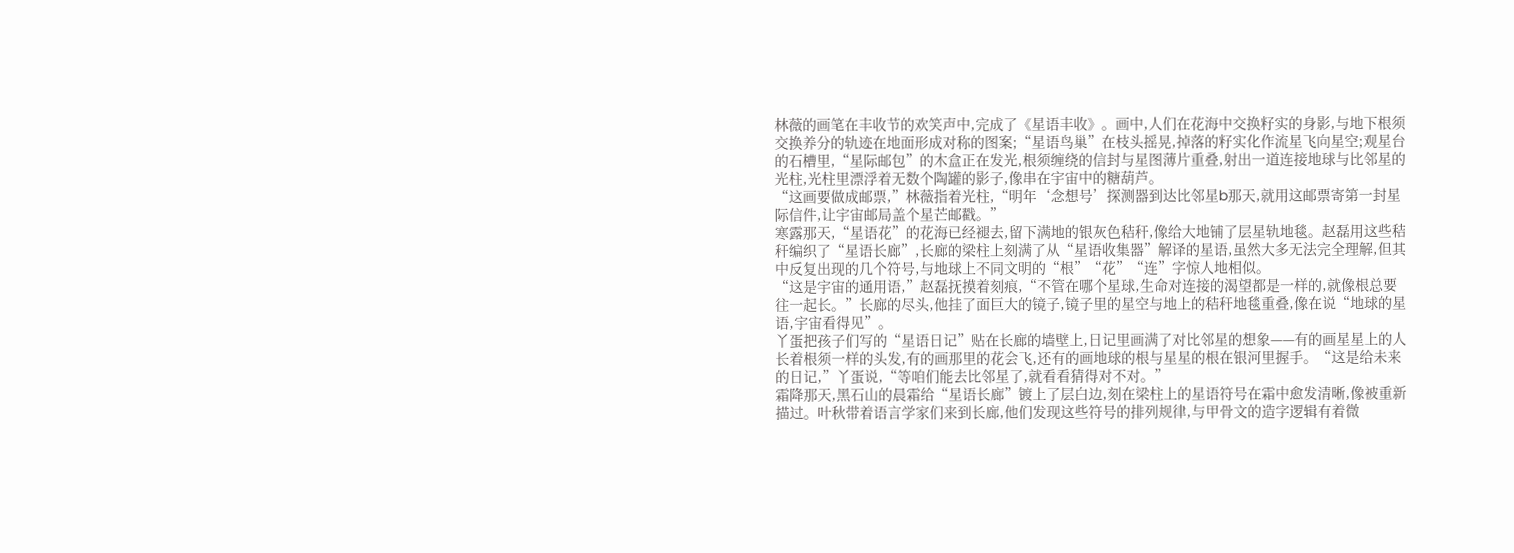林薇的画笔在丰收节的欢笑声中,完成了《星语丰收》。画中,人们在花海中交换籽实的身影,与地下根须交换养分的轨迹在地面形成对称的图案;“星语鸟巢”在枝头摇晃,掉落的籽实化作流星飞向星空;观星台的石槽里,“星际邮包”的木盒正在发光,根须缠绕的信封与星图薄片重叠,射出一道连接地球与比邻星的光柱,光柱里漂浮着无数个陶罐的影子,像串在宇宙中的糖葫芦。
“这画要做成邮票,”林薇指着光柱,“明年‘念想号’探测器到达比邻星b那天,就用这邮票寄第一封星际信件,让宇宙邮局盖个星芒邮戳。”
寒露那天,“星语花”的花海已经褪去,留下满地的银灰色秸秆,像给大地铺了层星轨地毯。赵磊用这些秸秆编织了“星语长廊”,长廊的梁柱上刻满了从“星语收集器”解译的星语,虽然大多无法完全理解,但其中反复出现的几个符号,与地球上不同文明的“根”“花”“连”字惊人地相似。
“这是宇宙的通用语,”赵磊抚摸着刻痕,“不管在哪个星球,生命对连接的渴望都是一样的,就像根总要往一起长。”长廊的尽头,他挂了面巨大的镜子,镜子里的星空与地上的秸秆地毯重叠,像在说“地球的星语,宇宙看得见”。
丫蛋把孩子们写的“星语日记”贴在长廊的墙壁上,日记里画满了对比邻星的想象——有的画星星上的人长着根须一样的头发,有的画那里的花会飞,还有的画地球的根与星星的根在银河里握手。“这是给未来的日记,”丫蛋说,“等咱们能去比邻星了,就看看猜得对不对。”
霜降那天,黑石山的晨霜给“星语长廊”镀上了层白边,刻在梁柱上的星语符号在霜中愈发清晰,像被重新描过。叶秋带着语言学家们来到长廊,他们发现这些符号的排列规律,与甲骨文的造字逻辑有着微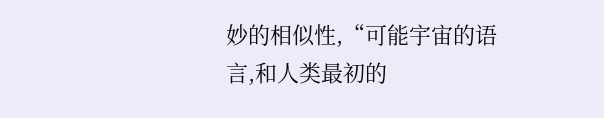妙的相似性,“可能宇宙的语言,和人类最初的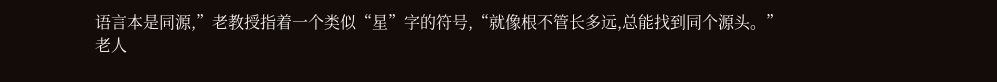语言本是同源,”老教授指着一个类似“星”字的符号,“就像根不管长多远,总能找到同个源头。”
老人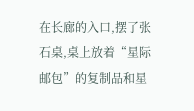在长廊的入口,摆了张石桌,桌上放着“星际邮包”的复制品和星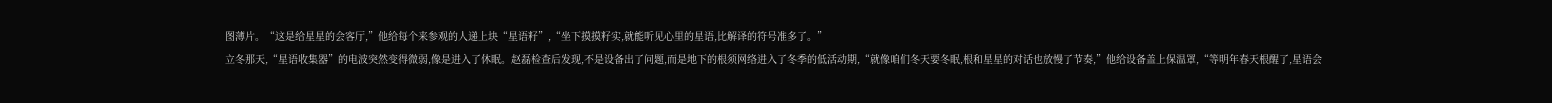图薄片。“这是给星星的会客厅,”他给每个来参观的人递上块“星语籽”,“坐下摸摸籽实,就能听见心里的星语,比解译的符号准多了。”
立冬那天,“星语收集器”的电波突然变得微弱,像是进入了休眠。赵磊检查后发现,不是设备出了问题,而是地下的根须网络进入了冬季的低活动期,“就像咱们冬天要冬眠,根和星星的对话也放慢了节奏,”他给设备盖上保温罩,“等明年春天根醒了,星语会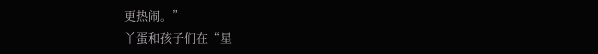更热闹。”
丫蛋和孩子们在“星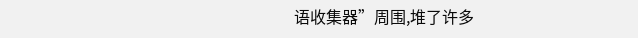语收集器”周围,堆了许多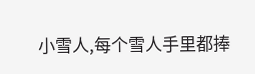小雪人,每个雪人手里都捧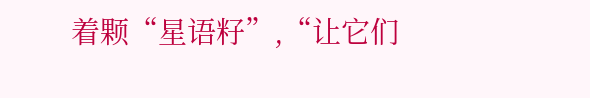着颗“星语籽”,“让它们